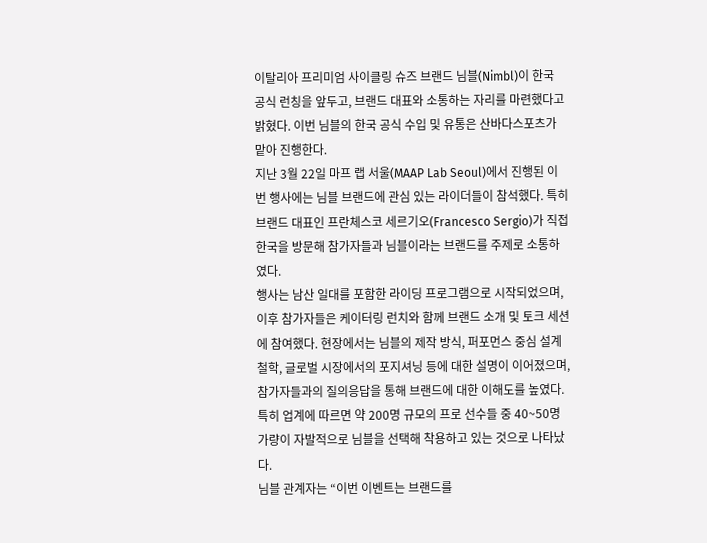이탈리아 프리미엄 사이클링 슈즈 브랜드 님블(Nimbl)이 한국 공식 런칭을 앞두고, 브랜드 대표와 소통하는 자리를 마련했다고 밝혔다. 이번 님블의 한국 공식 수입 및 유통은 산바다스포츠가 맡아 진행한다.
지난 3월 22일 마프 랩 서울(MAAP Lab Seoul)에서 진행된 이번 행사에는 님블 브랜드에 관심 있는 라이더들이 참석했다. 특히 브랜드 대표인 프란체스코 세르기오(Francesco Sergio)가 직접 한국을 방문해 참가자들과 님블이라는 브랜드를 주제로 소통하였다.
행사는 남산 일대를 포함한 라이딩 프로그램으로 시작되었으며, 이후 참가자들은 케이터링 런치와 함께 브랜드 소개 및 토크 세션에 참여했다. 현장에서는 님블의 제작 방식, 퍼포먼스 중심 설계 철학, 글로벌 시장에서의 포지셔닝 등에 대한 설명이 이어졌으며, 참가자들과의 질의응답을 통해 브랜드에 대한 이해도를 높였다.
특히 업계에 따르면 약 200명 규모의 프로 선수들 중 40~50명가량이 자발적으로 님블을 선택해 착용하고 있는 것으로 나타났다.
님블 관계자는 “이번 이벤트는 브랜드를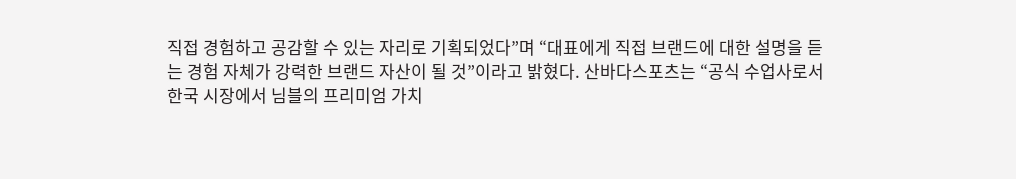직접 경험하고 공감할 수 있는 자리로 기획되었다”며 “대표에게 직접 브랜드에 대한 설명을 듣는 경험 자체가 강력한 브랜드 자산이 될 것”이라고 밝혔다. 산바다스포츠는 “공식 수업사로서 한국 시장에서 님블의 프리미엄 가치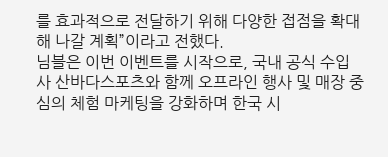를 효과적으로 전달하기 위해 다양한 접점을 확대해 나갈 계획”이라고 전했다.
님블은 이번 이벤트를 시작으로, 국내 공식 수입사 산바다스포츠와 함께 오프라인 행사 및 매장 중심의 체험 마케팅을 강화하며 한국 시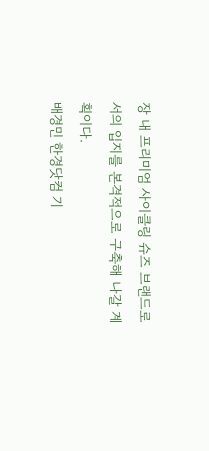장 내 프리미엄 사이클링 슈즈 브랜드로서의 입지를 본격적으로 구축해 나갈 계획이다.
배경민 한경닷컴 기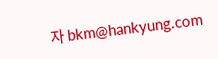자 bkm@hankyung.com